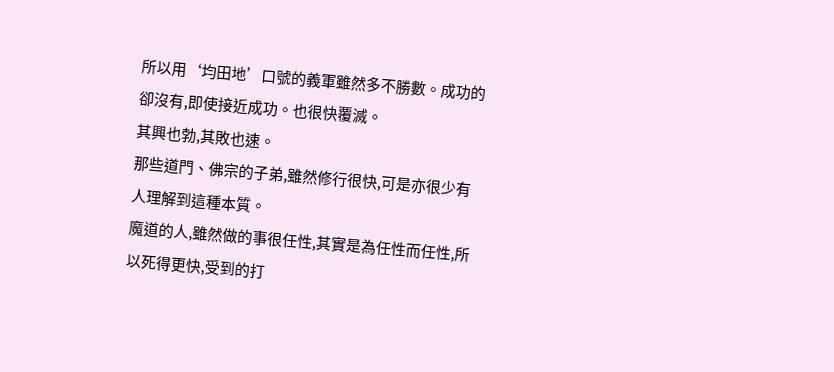所以用‘均田地’口號的義軍雖然多不勝數。成功的卻沒有,即使接近成功。也很快覆滅。
其興也勃,其敗也速。
那些道門、佛宗的子弟,雖然修行很快,可是亦很少有人理解到這種本質。
魔道的人,雖然做的事很任性,其實是為任性而任性,所以死得更快,受到的打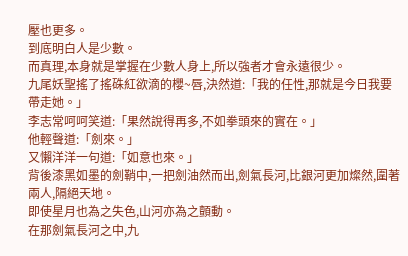壓也更多。
到底明白人是少數。
而真理,本身就是掌握在少數人身上,所以強者才會永遠很少。
九尾妖聖搖了搖硃紅欲滴的櫻~唇,決然道:「我的任性,那就是今日我要帶走她。」
李志常呵呵笑道:「果然說得再多,不如拳頭來的實在。」
他輕聲道:「劍來。」
又懶洋洋一句道:「如意也來。」
背後漆黑如墨的劍鞘中,一把劍油然而出,劍氣長河,比銀河更加燦然,圍著兩人,隔絕天地。
即使星月也為之失色,山河亦為之顫動。
在那劍氣長河之中,九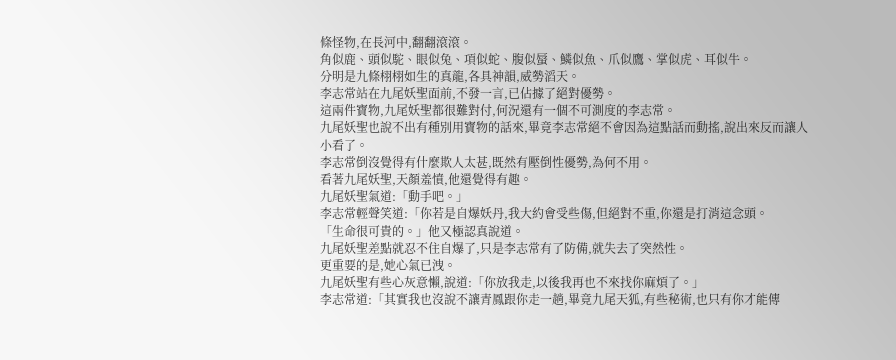條怪物,在長河中,翻翻滾滾。
角似鹿、頭似駝、眼似兔、項似蛇、腹似蜃、鱗似魚、爪似鷹、掌似虎、耳似牛。
分明是九條栩栩如生的真龍,各具神韻,威勢滔天。
李志常站在九尾妖聖面前,不發一言,已佔據了絕對優勢。
這兩件寶物,九尾妖聖都很難對付,何況還有一個不可測度的李志常。
九尾妖聖也說不出有種別用寶物的話來,畢竟李志常絕不會因為這點話而動搖,說出來反而讓人小看了。
李志常倒沒覺得有什麼欺人太甚,既然有壓倒性優勢,為何不用。
看著九尾妖聖,天顏羞憤,他還覺得有趣。
九尾妖聖氣道:「動手吧。」
李志常輕聲笑道:「你若是自爆妖丹,我大約會受些傷,但絕對不重,你還是打消這念頭。
「生命很可貴的。」他又極認真說道。
九尾妖聖差點就忍不住自爆了,只是李志常有了防備,就失去了突然性。
更重要的是,她心氣已洩。
九尾妖聖有些心灰意懶,說道:「你放我走,以後我再也不來找你麻煩了。」
李志常道:「其實我也沒說不讓青鳳跟你走一趟,畢竟九尾天狐,有些秘術,也只有你才能傳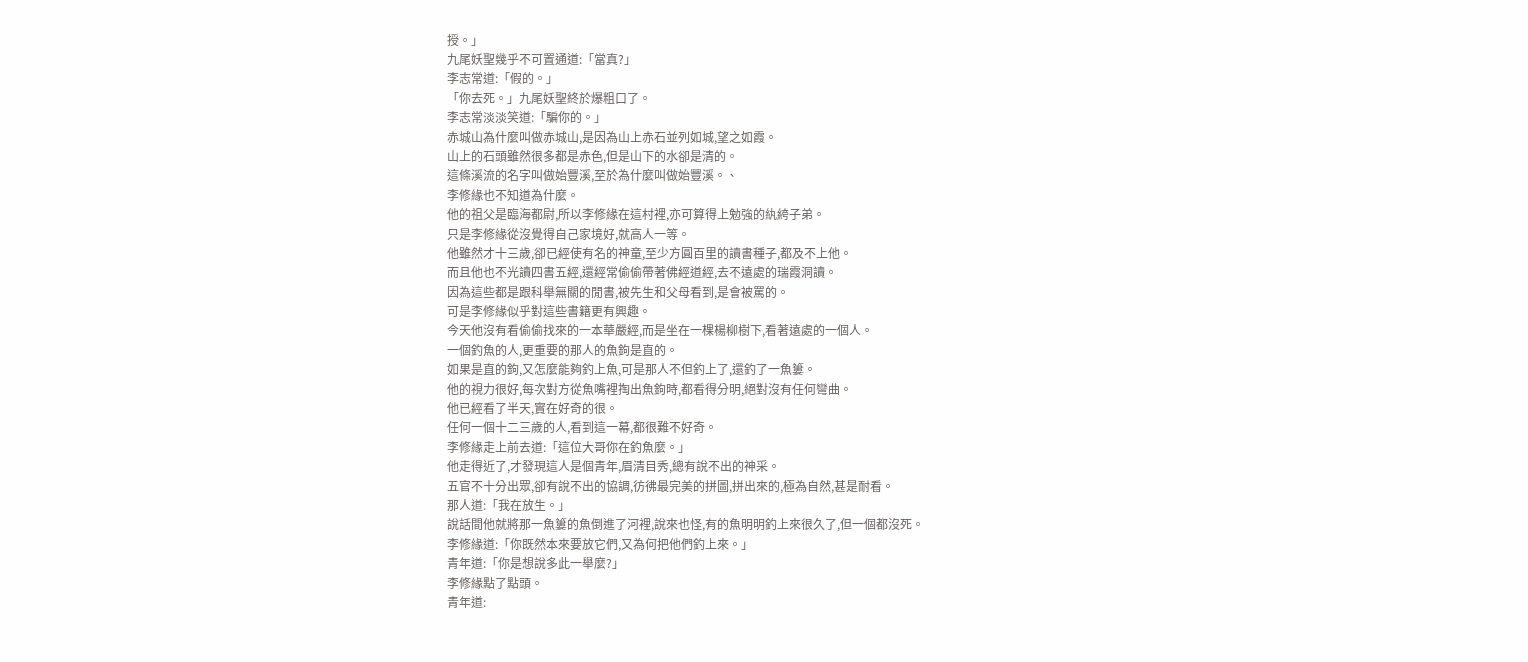授。」
九尾妖聖幾乎不可置通道:「當真?」
李志常道:「假的。」
「你去死。」九尾妖聖終於爆粗口了。
李志常淡淡笑道:「騙你的。」
赤城山為什麼叫做赤城山,是因為山上赤石並列如城,望之如霞。
山上的石頭雖然很多都是赤色,但是山下的水卻是清的。
這條溪流的名字叫做始豐溪,至於為什麼叫做始豐溪。、
李修緣也不知道為什麼。
他的祖父是臨海都尉,所以李修緣在這村裡,亦可算得上勉強的紈絝子弟。
只是李修緣從沒覺得自己家境好,就高人一等。
他雖然才十三歲,卻已經使有名的神童,至少方圓百里的讀書種子,都及不上他。
而且他也不光讀四書五經,還經常偷偷帶著佛經道經,去不遠處的瑞霞洞讀。
因為這些都是跟科舉無關的閒書,被先生和父母看到,是會被罵的。
可是李修緣似乎對這些書籍更有興趣。
今天他沒有看偷偷找來的一本華嚴經,而是坐在一棵楊柳樹下,看著遠處的一個人。
一個釣魚的人,更重要的那人的魚鉤是直的。
如果是直的鉤,又怎麼能夠釣上魚,可是那人不但釣上了,還釣了一魚簍。
他的視力很好,每次對方從魚嘴裡掏出魚鉤時,都看得分明,絕對沒有任何彎曲。
他已經看了半天,實在好奇的很。
任何一個十二三歲的人,看到這一幕,都很難不好奇。
李修緣走上前去道:「這位大哥你在釣魚麼。」
他走得近了,才發現這人是個青年,眉清目秀,總有說不出的神采。
五官不十分出眾,卻有說不出的協調,彷彿最完美的拼圖,拼出來的,極為自然,甚是耐看。
那人道:「我在放生。」
說話間他就將那一魚簍的魚倒進了河裡,說來也怪,有的魚明明釣上來很久了,但一個都沒死。
李修緣道:「你既然本來要放它們,又為何把他們釣上來。」
青年道:「你是想說多此一舉麼?」
李修緣點了點頭。
青年道: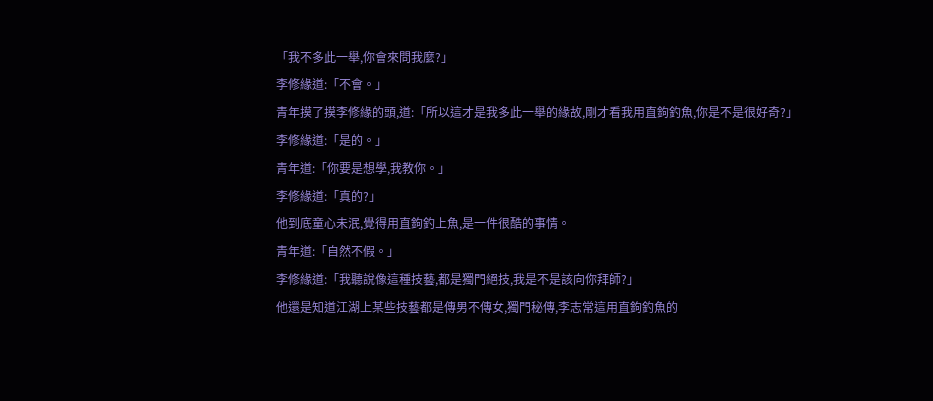「我不多此一舉,你會來問我麼?」
李修緣道:「不會。」
青年摸了摸李修緣的頭,道:「所以這才是我多此一舉的緣故,剛才看我用直鉤釣魚,你是不是很好奇?」
李修緣道:「是的。」
青年道:「你要是想學,我教你。」
李修緣道:「真的?」
他到底童心未泯,覺得用直鉤釣上魚,是一件很酷的事情。
青年道:「自然不假。」
李修緣道:「我聽說像這種技藝,都是獨門絕技,我是不是該向你拜師?」
他還是知道江湖上某些技藝都是傳男不傳女,獨門秘傳,李志常這用直鉤釣魚的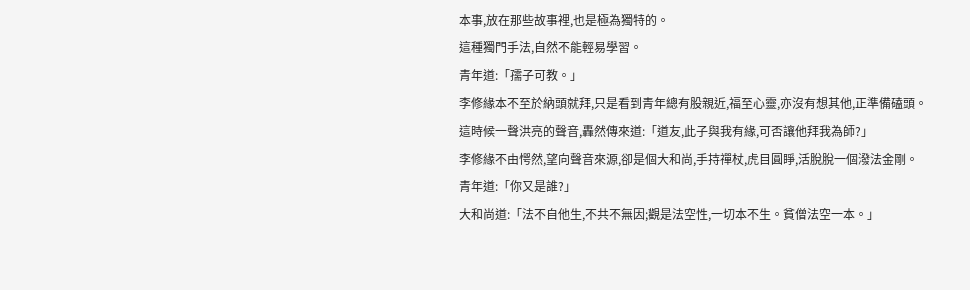本事,放在那些故事裡,也是極為獨特的。
這種獨門手法,自然不能輕易學習。
青年道:「孺子可教。」
李修緣本不至於納頭就拜,只是看到青年總有股親近,福至心靈,亦沒有想其他,正準備磕頭。
這時候一聲洪亮的聲音,轟然傳來道:「道友,此子與我有緣,可否讓他拜我為師?」
李修緣不由愕然,望向聲音來源,卻是個大和尚,手持禪杖,虎目圓睜,活脫脫一個潑法金剛。
青年道:「你又是誰?」
大和尚道:「法不自他生,不共不無因;觀是法空性,一切本不生。貧僧法空一本。」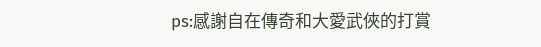ps:感謝自在傳奇和大愛武俠的打賞